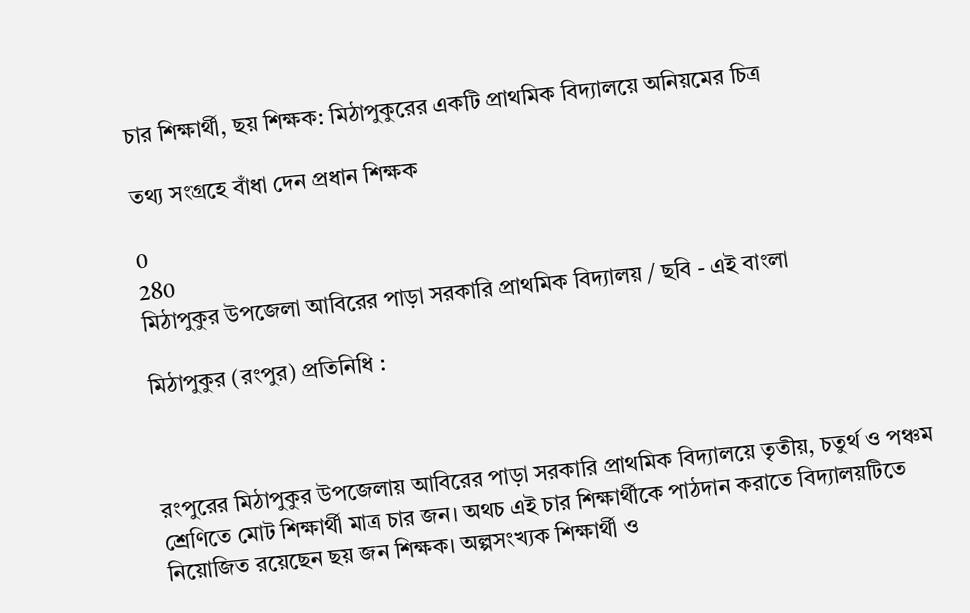চার শিক্ষার্থী, ছয় শিক্ষক: মিঠাপুকুরের একটি প্রাথমিক বিদ্যালয়ে অনিয়মের চিত্র

তথ্য সংগ্রহে বাঁধা দেন প্রধান শিক্ষক

0
280
মিঠাপুকুর উপজেলা আবিরের পাড়া সরকারি প্রাথমিক বিদ্যালয় / ছবি - এই বাংলা

মিঠাপুকুর (রংপুর) প্রতিনিধি :



রংপুরের মিঠাপুকুর উপজেলায় আবিরের পাড়া সরকারি প্রাথমিক বিদ্যালয়ে তৃতীয়, চতুর্থ ও পঞ্চম শ্রেণিতে মোট শিক্ষার্থী মাত্র চার জন। অথচ এই চার শিক্ষার্থীকে পাঠদান করাতে বিদ্যালয়টিতে নিয়োজিত রয়েছেন ছয় জন শিক্ষক। অল্পসংখ্যক শিক্ষার্থী ও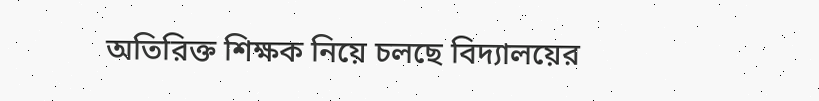অতিরিক্ত শিক্ষক নিয়ে চলছে বিদ্যালয়ের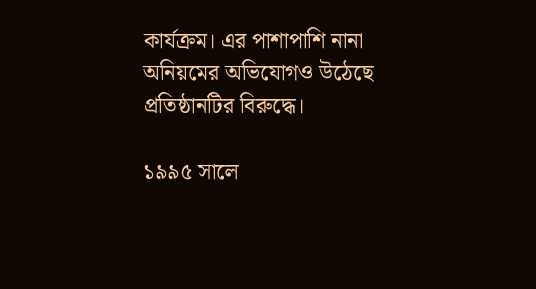কার্যক্রম। এর পাশাপাশি নানা অনিয়মের অভিযোগও উঠেছে প্রতিষ্ঠানটির বিরুদ্ধে।

১৯৯৫ সালে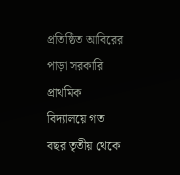প্রতিষ্ঠিত আবিরের পাড়া সরকারি প্রাথমিক বিদ্যালয়ে গত বছর তৃতীয় থেকে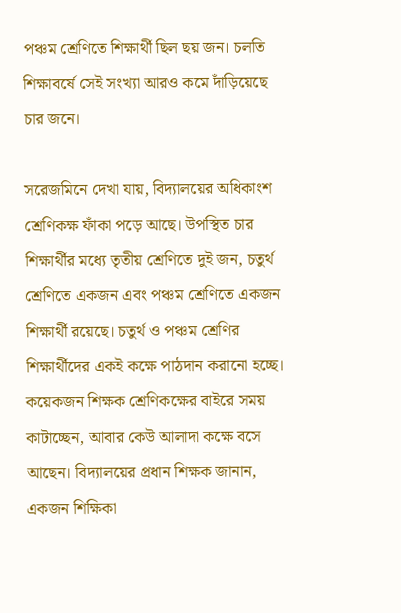পঞ্চম শ্রেণিতে শিক্ষার্থী ছিল ছয় জন। চলতি শিক্ষাবর্ষে সেই সংখ্যা আরও কমে দাঁড়িয়েছে চার জনে।

সরেজমিনে দেখা যায়, বিদ্যালয়ের অধিকাংশ শ্রেণিকক্ষ ফাঁকা পড়ে আছে। উপস্থিত চার শিক্ষার্থীর মধ্যে তৃতীয় শ্রেণিতে দুই জন, চতুর্থ শ্রেণিতে একজন এবং পঞ্চম শ্রেণিতে একজন শিক্ষার্থী রয়েছে। চতুর্থ ও পঞ্চম শ্রেণির শিক্ষার্থীদের একই কক্ষে পাঠদান করানো হচ্ছে। কয়েকজন শিক্ষক শ্রেণিকক্ষের বাইরে সময় কাটাচ্ছেন, আবার কেউ আলাদা কক্ষে বসে আছেন। বিদ্যালয়ের প্রধান শিক্ষক জানান, একজন শিক্ষিকা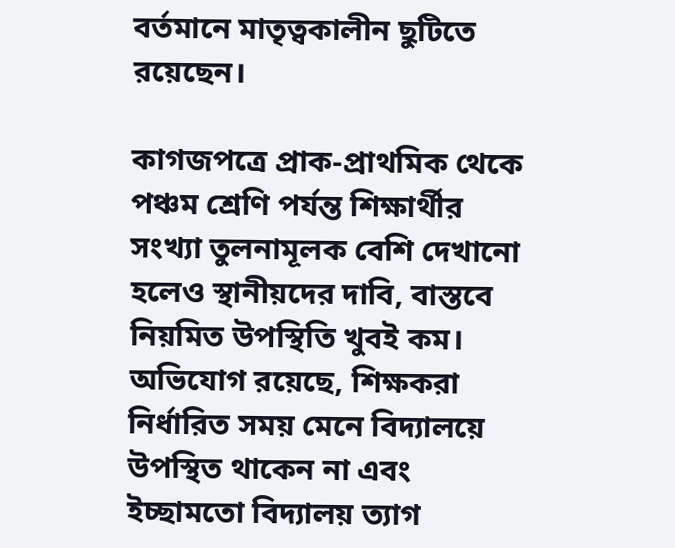বর্তমানে মাতৃত্বকালীন ছুটিতে রয়েছেন।

কাগজপত্রে প্রাক-প্রাথমিক থেকে পঞ্চম শ্রেণি পর্যন্ত শিক্ষার্থীর সংখ্যা তুলনামূলক বেশি দেখানো হলেও স্থানীয়দের দাবি, বাস্তবে নিয়মিত উপস্থিতি খুবই কম। অভিযোগ রয়েছে, শিক্ষকরা নির্ধারিত সময় মেনে বিদ্যালয়ে উপস্থিত থাকেন না এবং ইচ্ছামতো বিদ্যালয় ত্যাগ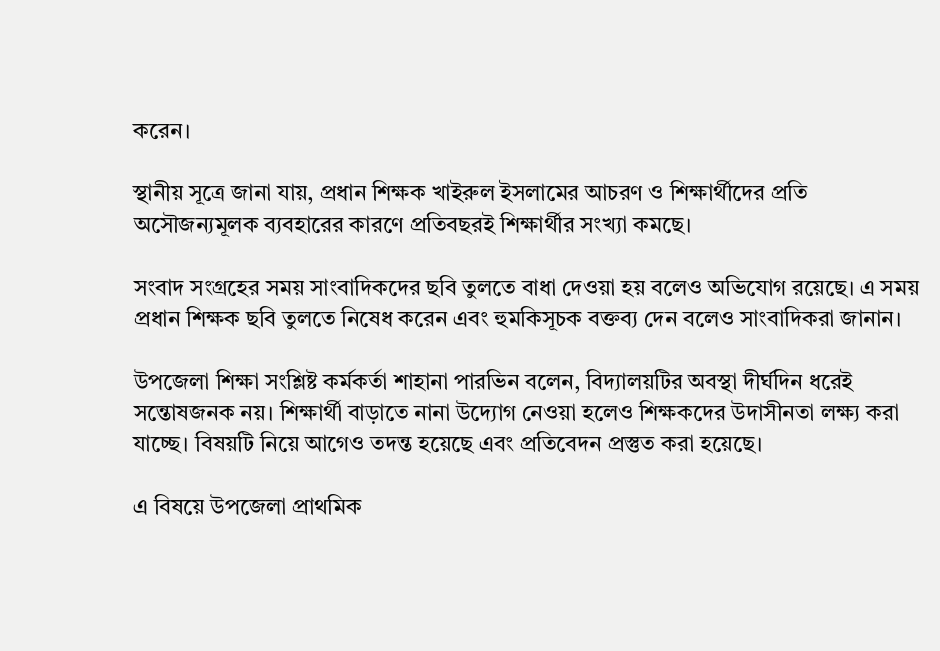করেন।

স্থানীয় সূত্রে জানা যায়, প্রধান শিক্ষক খাইরুল ইসলামের আচরণ ও শিক্ষার্থীদের প্রতি অসৌজন্যমূলক ব্যবহারের কারণে প্রতিবছরই শিক্ষার্থীর সংখ্যা কমছে।

সংবাদ সংগ্রহের সময় সাংবাদিকদের ছবি তুলতে বাধা দেওয়া হয় বলেও অভিযোগ রয়েছে। এ সময় প্রধান শিক্ষক ছবি তুলতে নিষেধ করেন এবং হুমকিসূচক বক্তব্য দেন বলেও সাংবাদিকরা জানান।

উপজেলা শিক্ষা সংশ্লিষ্ট কর্মকর্তা শাহানা পারভিন বলেন, বিদ্যালয়টির অবস্থা দীর্ঘদিন ধরেই সন্তোষজনক নয়। শিক্ষার্থী বাড়াতে নানা উদ্যোগ নেওয়া হলেও শিক্ষকদের উদাসীনতা লক্ষ্য করা যাচ্ছে। বিষয়টি নিয়ে আগেও তদন্ত হয়েছে এবং প্রতিবেদন প্রস্তুত করা হয়েছে।

এ বিষয়ে উপজেলা প্রাথমিক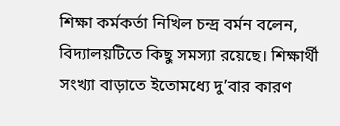শিক্ষা কর্মকর্তা নিখিল চন্দ্র বর্মন বলেন, বিদ্যালয়টিতে কিছু সমস্যা রয়েছে। শিক্ষার্থী সংখ্যা বাড়াতে ইতোমধ্যে দু’বার কারণ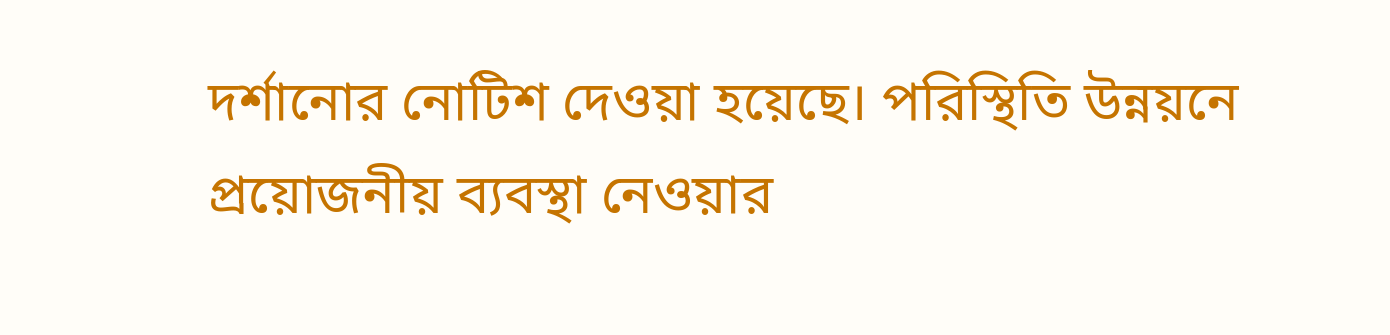দর্শানোর নোটিশ দেওয়া হয়েছে। পরিস্থিতি উন্নয়নে প্রয়োজনীয় ব্যবস্থা নেওয়ার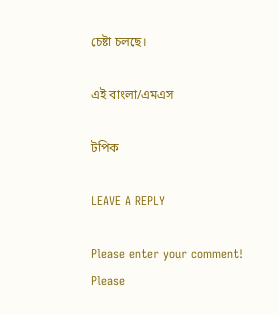চেষ্টা চলছে।

এই বাংলা/এমএস

টপিক

LEAVE A REPLY

Please enter your comment!
Please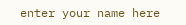enter your name here